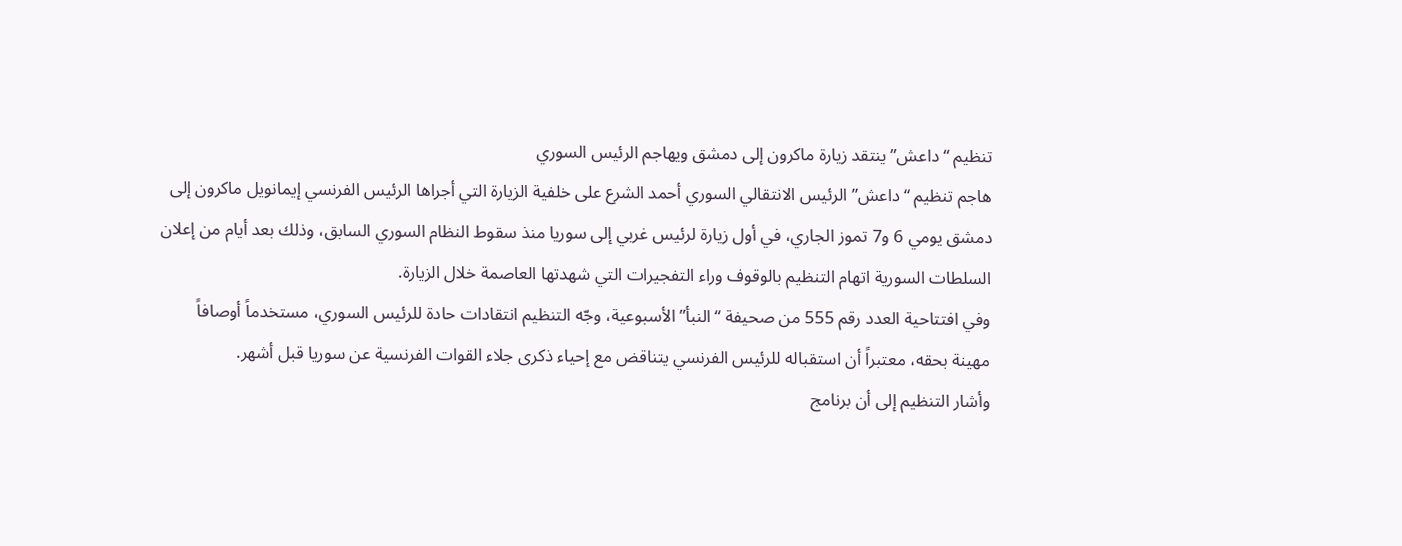تنظيم “داعش” ينتقد زيارة ماكرون إلى دمشق ويهاجم الرئيس السوري
هاجم تنظيم “داعش” الرئيس الانتقالي السوري أحمد الشرع على خلفية الزيارة التي أجراها الرئيس الفرنسي إيمانويل ماكرون إلى دمشق يومي 6 و7 تموز الجاري، في أول زيارة لرئيس غربي إلى سوريا منذ سقوط النظام السوري السابق، وذلك بعد أيام من إعلان السلطات السورية اتهام التنظيم بالوقوف وراء التفجيرات التي شهدتها العاصمة خلال الزيارة.
وفي افتتاحية العدد رقم 555 من صحيفة “النبأ” الأسبوعية، وجّه التنظيم انتقادات حادة للرئيس السوري، مستخدماً أوصافاً مهينة بحقه، معتبراً أن استقباله للرئيس الفرنسي يتناقض مع إحياء ذكرى جلاء القوات الفرنسية عن سوريا قبل أشهر.
وأشار التنظيم إلى أن برنامج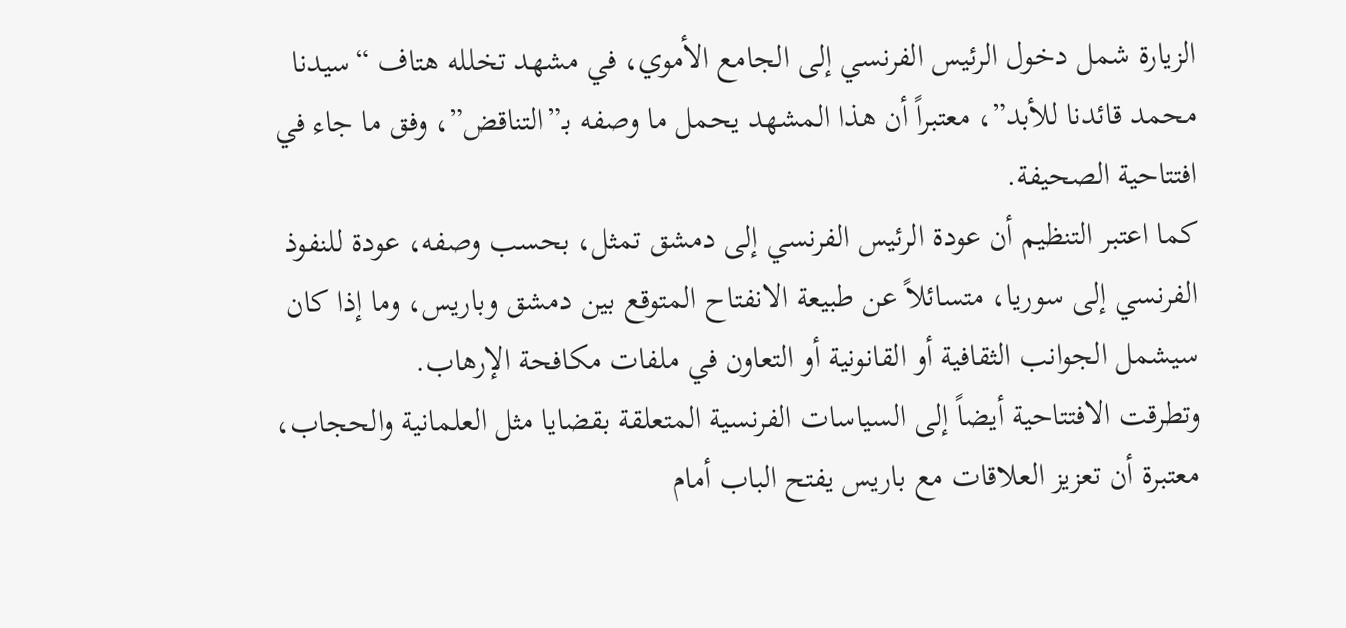الزيارة شمل دخول الرئيس الفرنسي إلى الجامع الأموي، في مشهد تخلله هتاف “سيدنا محمد قائدنا للأبد”، معتبراً أن هذا المشهد يحمل ما وصفه بـ”التناقض”، وفق ما جاء في افتتاحية الصحيفة.
كما اعتبر التنظيم أن عودة الرئيس الفرنسي إلى دمشق تمثل، بحسب وصفه، عودة للنفوذ الفرنسي إلى سوريا، متسائلاً عن طبيعة الانفتاح المتوقع بين دمشق وباريس، وما إذا كان سيشمل الجوانب الثقافية أو القانونية أو التعاون في ملفات مكافحة الإرهاب.
وتطرقت الافتتاحية أيضاً إلى السياسات الفرنسية المتعلقة بقضايا مثل العلمانية والحجاب، معتبرة أن تعزيز العلاقات مع باريس يفتح الباب أمام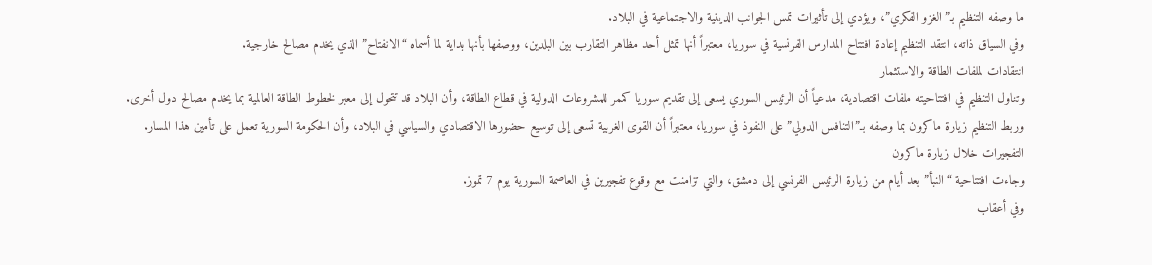ما وصفه التنظيم بـ”الغزو الفكري”، ويؤدي إلى تأثيرات تمس الجوانب الدينية والاجتماعية في البلاد.
وفي السياق ذاته، انتقد التنظيم إعادة افتتاح المدارس الفرنسية في سوريا، معتبراً أنها تمثل أحد مظاهر التقارب بين البلدين، ووصفها بأنها بداية لما أسماه “الانفتاح” الذي يخدم مصالح خارجية.
انتقادات لملفات الطاقة والاستثمار
وتناول التنظيم في افتتاحيته ملفات اقتصادية، مدعياً أن الرئيس السوري يسعى إلى تقديم سوريا كممر للمشروعات الدولية في قطاع الطاقة، وأن البلاد قد تتحول إلى معبر لخطوط الطاقة العالمية بما يخدم مصالح دول أخرى.
وربط التنظيم زيارة ماكرون بما وصفه بـ”التنافس الدولي” على النفوذ في سوريا، معتبراً أن القوى الغربية تسعى إلى توسيع حضورها الاقتصادي والسياسي في البلاد، وأن الحكومة السورية تعمل على تأمين هذا المسار.
التفجيرات خلال زيارة ماكرون
وجاءت افتتاحية “النبأ” بعد أيام من زيارة الرئيس الفرنسي إلى دمشق، والتي تزامنت مع وقوع تفجيرين في العاصمة السورية يوم 7 تموز.
وفي أعقاب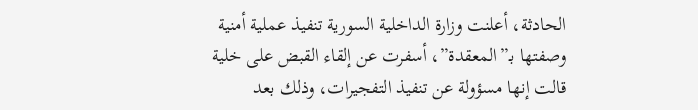الحادثة، أعلنت وزارة الداخلية السورية تنفيذ عملية أمنية وصفتها بـ”المعقدة”، أسفرت عن إلقاء القبض على خلية قالت إنها مسؤولة عن تنفيذ التفجيرات، وذلك بعد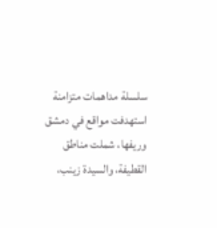سلسلة مداهمات متزامنة استهدفت مواقع في دمشق وريفها، شملت مناطق القطيفة، والسيدة زينب،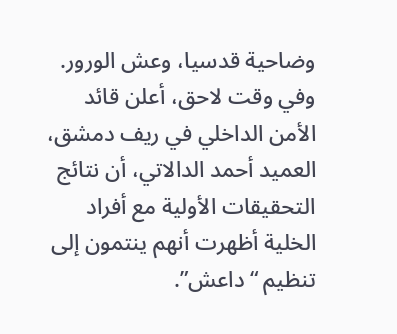وضاحية قدسيا، وعش الورور.
وفي وقت لاحق، أعلن قائد الأمن الداخلي في ريف دمشق، العميد أحمد الدالاتي، أن نتائج التحقيقات الأولية مع أفراد الخلية أظهرت أنهم ينتمون إلى تنظيم “داعش”.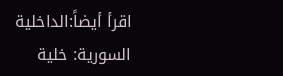اقرأ أيضاً:الداخلية السورية: خلية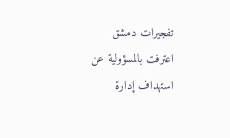تفجيرات دمشق اعترفت بالمسؤولية عن استهداف إدارة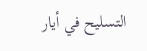التسليح في أيار